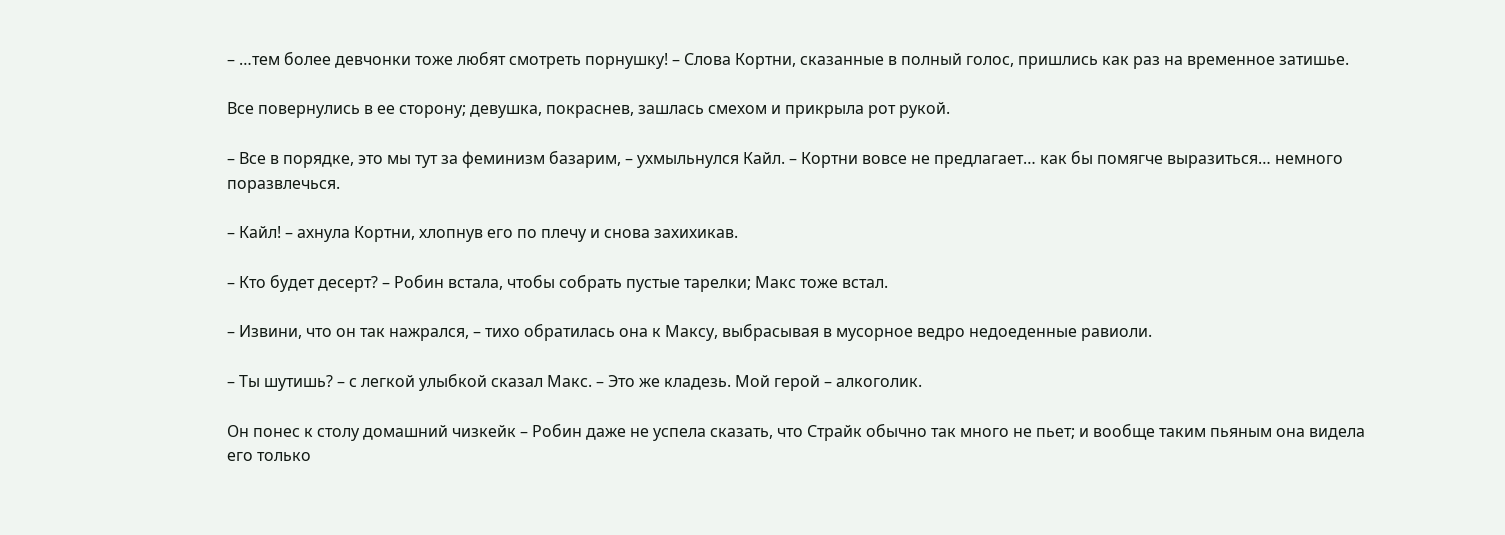– …тем более девчонки тоже любят смотреть порнушку! – Слова Кортни, сказанные в полный голос, пришлись как раз на временное затишье.

Все повернулись в ее сторону; девушка, покраснев, зашлась смехом и прикрыла рот рукой.

– Все в порядке, это мы тут за феминизм базарим, – ухмыльнулся Кайл. – Кортни вовсе не предлагает… как бы помягче выразиться… немного поразвлечься.

– Кайл! – ахнула Кортни, хлопнув его по плечу и снова захихикав.

– Кто будет десерт? – Робин встала, чтобы собрать пустые тарелки; Макс тоже встал.

– Извини, что он так нажрался, – тихо обратилась она к Максу, выбрасывая в мусорное ведро недоеденные равиоли.

– Ты шутишь? – с легкой улыбкой сказал Макс. – Это же кладезь. Мой герой – алкоголик.

Он понес к столу домашний чизкейк – Робин даже не успела сказать, что Страйк обычно так много не пьет; и вообще таким пьяным она видела его только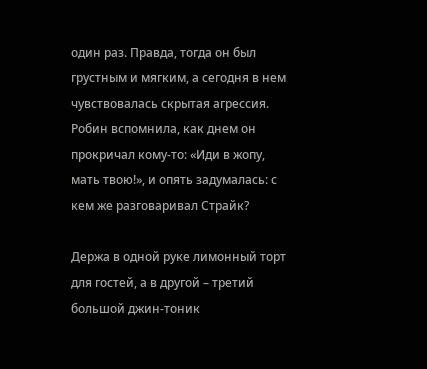один раз. Правда, тогда он был грустным и мягким, а сегодня в нем чувствовалась скрытая агрессия. Робин вспомнила, как днем он прокричал кому-то: «Иди в жопу, мать твою!», и опять задумалась: с кем же разговаривал Страйк?

Держа в одной руке лимонный торт для гостей, а в другой – третий большой джин-тоник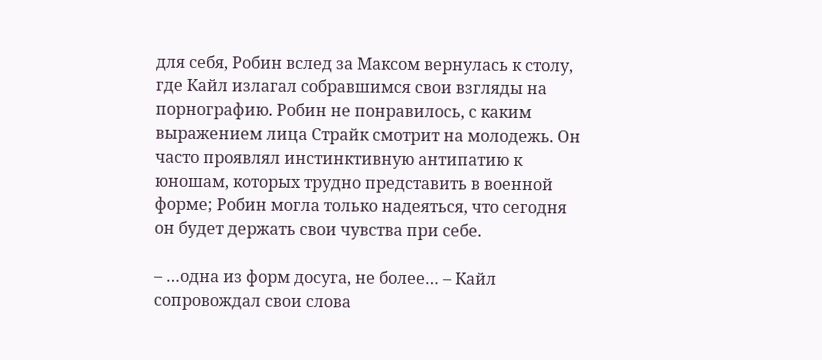для себя, Робин вслед за Максом вернулась к столу, где Кайл излагал собравшимся свои взгляды на порнографию. Робин не понравилось, с каким выражением лица Страйк смотрит на молодежь. Он часто проявлял инстинктивную антипатию к юношам, которых трудно представить в военной форме; Робин могла только надеяться, что сегодня он будет держать свои чувства при себе.

– …одна из форм досуга, не более… – Кайл сопровождал свои слова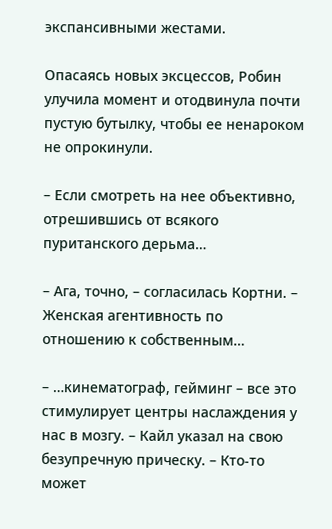экспансивными жестами.

Опасаясь новых эксцессов, Робин улучила момент и отодвинула почти пустую бутылку, чтобы ее ненароком не опрокинули.

– Если смотреть на нее объективно, отрешившись от всякого пуританского дерьма…

– Ага, точно, – согласилась Кортни. – Женская агентивность по отношению к собственным…

– …кинематограф, гейминг – все это стимулирует центры наслаждения у нас в мозгу. – Кайл указал на свою безупречную прическу. – Кто-то может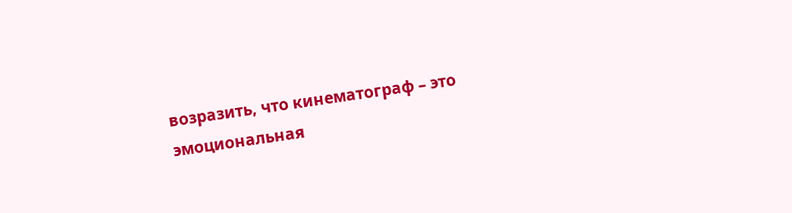возразить, что кинематограф – это эмоциональная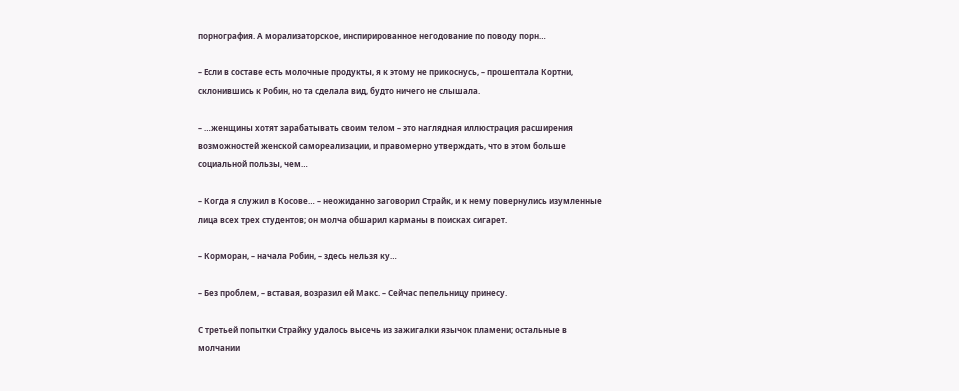порнография. А морализаторское, инспирированное негодование по поводу порн…

– Если в составе есть молочные продукты, я к этому не прикоснусь, – прошептала Кортни, склонившись к Робин, но та сделала вид, будто ничего не слышала.

– …женщины хотят зарабатывать своим телом – это наглядная иллюстрация расширения возможностей женской самореализации, и правомерно утверждать, что в этом больше социальной пользы, чем…

– Когда я служил в Косове… – неожиданно заговорил Страйк, и к нему повернулись изумленные лица всех трех студентов; он молча обшарил карманы в поисках сигарет.

– Корморан, – начала Робин, – здесь нельзя ку…

– Без проблем, – вставая, возразил ей Макс. – Сейчас пепельницу принесу.

С третьей попытки Страйку удалось высечь из зажигалки язычок пламени; остальные в молчании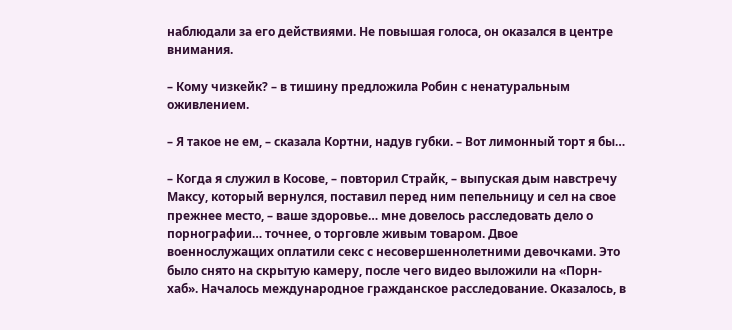наблюдали за его действиями. Не повышая голоса, он оказался в центре внимания.

– Кому чизкейк? – в тишину предложила Робин с ненатуральным оживлением.

– Я такое не ем, – сказала Кортни, надув губки. – Вот лимонный торт я бы…

– Когда я служил в Косове, – повторил Страйк, – выпуская дым навстречу Максу, который вернулся, поставил перед ним пепельницу и сел на свое прежнее место, – ваше здоровье… мне довелось расследовать дело о порнографии… точнее, о торговле живым товаром. Двое военнослужащих оплатили секс с несовершеннолетними девочками. Это было снято на скрытую камеру, после чего видео выложили на «Порн-хаб». Началось международное гражданское расследование. Оказалось, в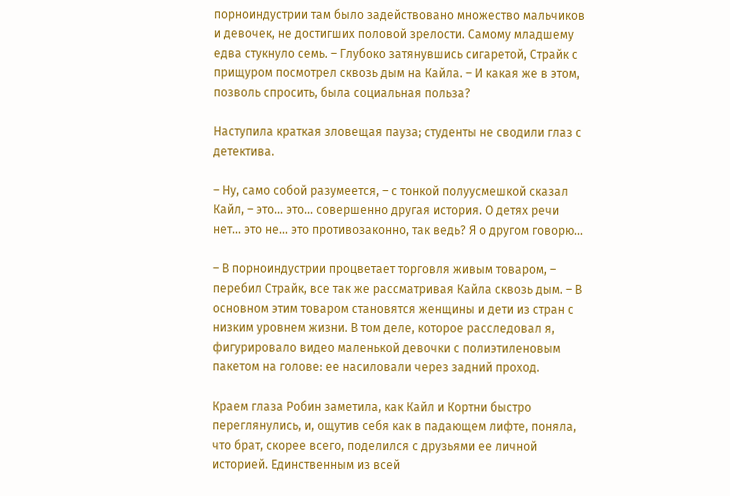порноиндустрии там было задействовано множество мальчиков и девочек, не достигших половой зрелости. Самому младшему едва стукнуло семь. – Глубоко затянувшись сигаретой, Страйк с прищуром посмотрел сквозь дым на Кайла. – И какая же в этом, позволь спросить, была социальная польза?

Наступила краткая зловещая пауза; студенты не сводили глаз с детектива.

– Ну, само собой разумеется, – с тонкой полуусмешкой сказал Кайл, – это… это… совершенно другая история. О детях речи нет… это не… это противозаконно, так ведь? Я о другом говорю…

– В порноиндустрии процветает торговля живым товаром, – перебил Страйк, все так же рассматривая Кайла сквозь дым. – В основном этим товаром становятся женщины и дети из стран с низким уровнем жизни. В том деле, которое расследовал я, фигурировало видео маленькой девочки с полиэтиленовым пакетом на голове: ее насиловали через задний проход.

Краем глаза Робин заметила, как Кайл и Кортни быстро переглянулись, и, ощутив себя как в падающем лифте, поняла, что брат, скорее всего, поделился с друзьями ее личной историей. Единственным из всей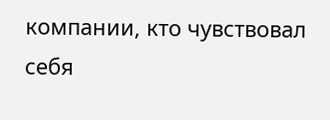компании, кто чувствовал себя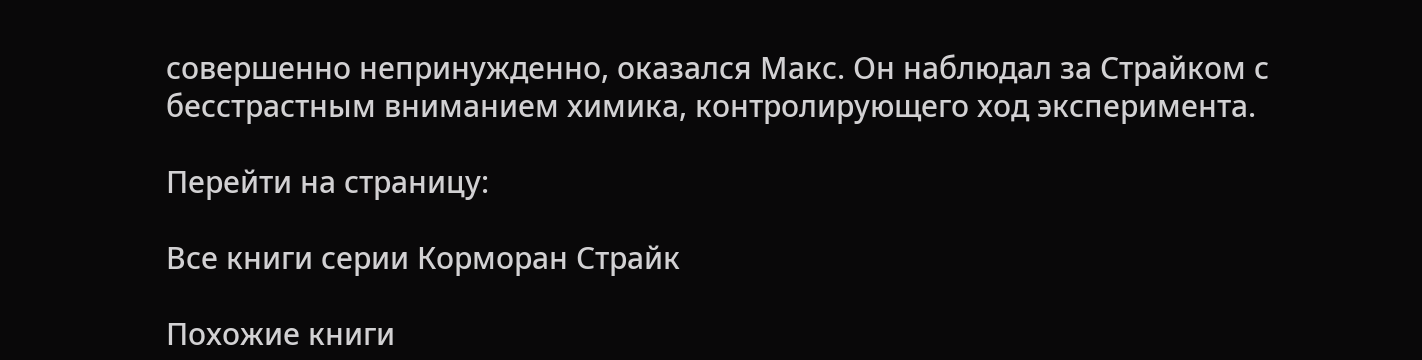совершенно непринужденно, оказался Макс. Он наблюдал за Страйком с бесстрастным вниманием химика, контролирующего ход эксперимента.

Перейти на страницу:

Все книги серии Корморан Страйк

Похожие книги